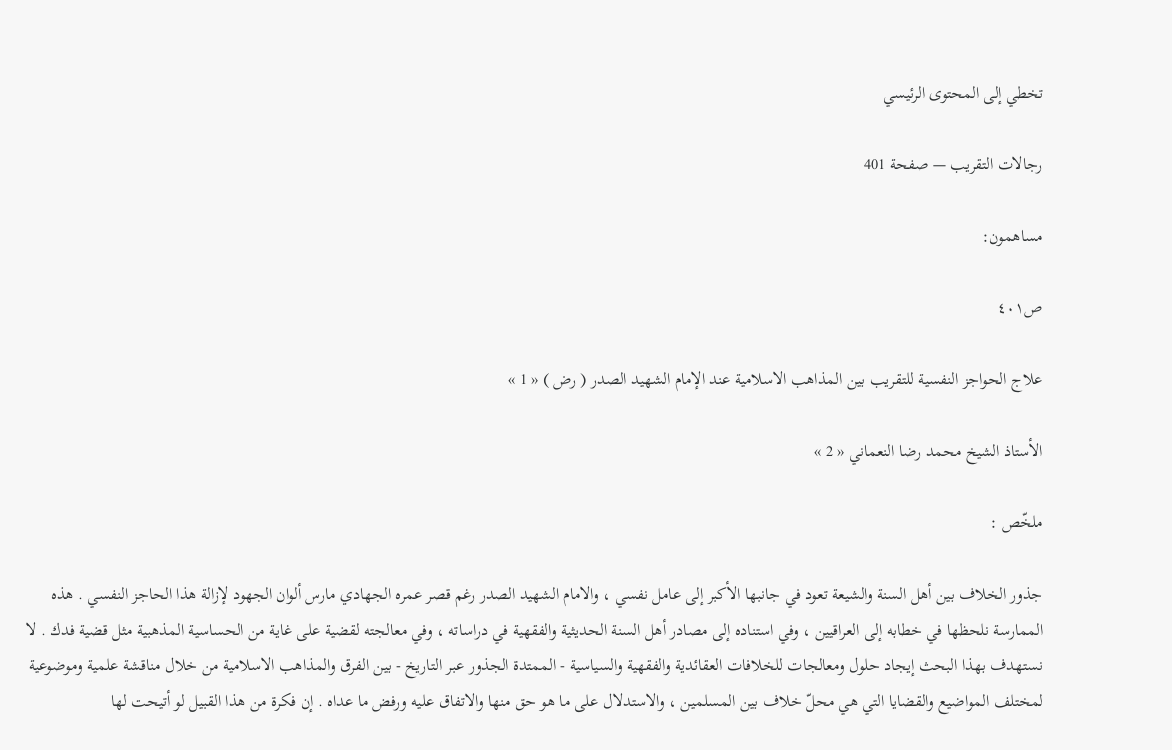تخطي إلى المحتوى الرئيسي

رجالات التقريب — صفحة 401

مساهمون:

ص٤٠١

علاج الحواجز النفسية للتقريب بين المذاهب الاسلامية عند الإمام الشهيد الصدر ( رض ) « 1 »

الأستاذ الشيخ محمد رضا النعماني « 2 »

ملخّص :

جذور الخلاف بين أهل السنة والشيعة تعود في جانبها الأكبر إلى عامل نفسي ، والامام الشهيد الصدر رغم قصر عمره الجهادي مارس ألوان الجهود لإزالة هذا الحاجز النفسي . هذه الممارسة نلحظها في خطابه إلى العراقيين ، وفي استناده إلى مصادر أهل السنة الحديثية والفقهية في دراساته ، وفي معالجته لقضية على غاية من الحساسية المذهبية مثل قضية فدك . لا نستهدف بهذا البحث إيجاد حلول ومعالجات للخلافات العقائدية والفقهية والسياسية - الممتدة الجذور عبر التاريخ - بين الفرق والمذاهب الاسلامية من خلال مناقشة علمية وموضوعية لمختلف المواضيع والقضايا التي هي محلّ خلاف بين المسلمين ، والاستدلال على ما هو حق منها والاتفاق عليه ورفض ما عداه . إن فكرة من هذا القبيل لو أتيحت لها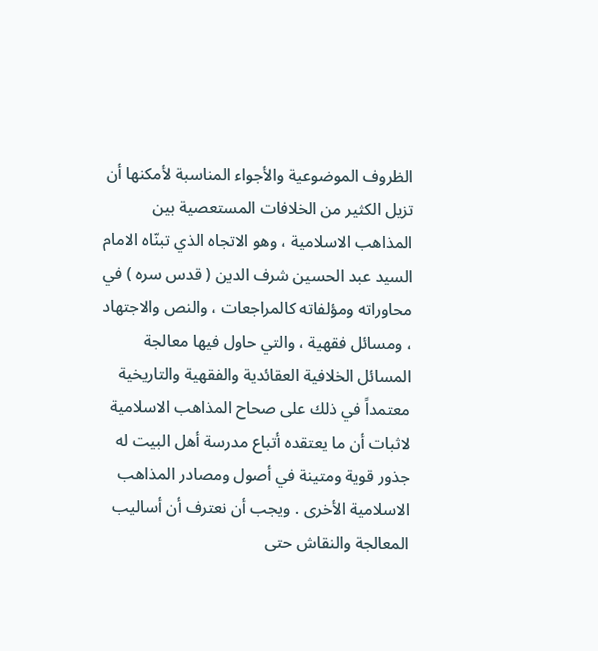الظروف الموضوعية والأجواء المناسبة لأمكنها أن تزيل الكثير من الخلافات المستعصية بين المذاهب الاسلامية ، وهو الاتجاه الذي تبنّاه الامام السيد عبد الحسين شرف الدين ( قدس سره ) في محاوراته ومؤلفاته كالمراجعات ، والنص والاجتهاد ، ومسائل فقهية ، والتي حاول فيها معالجة المسائل الخلافية العقائدية والفقهية والتاريخية معتمداً في ذلك على صحاح المذاهب الاسلامية لاثبات أن ما يعتقده أتباع مدرسة أهل البيت له جذور قوية ومتينة في أصول ومصادر المذاهب الاسلامية الأخرى . ويجب أن نعترف أن أساليب المعالجة والنقاش حتى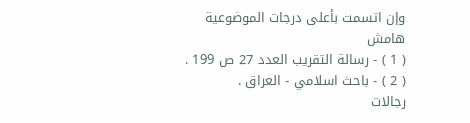وإن اتسمت بأعلى درجات الموضوعية
هامش
( 1 ) - رسالة التقريب العدد 27 ص 199 . ( 2 ) - باحث اسلامي - العراق .
رجالات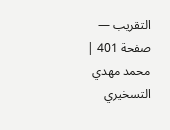التقريب — صفحة 401 | محمد مهدي التسخيري